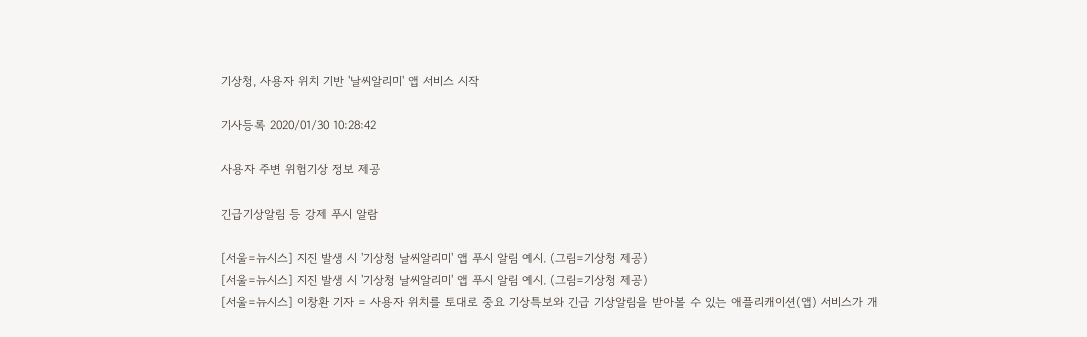기상청, 사용자 위치 기반 '날씨알리미' 앱 서비스 시작

기사등록 2020/01/30 10:28:42

사용자 주변 위험기상 정보 제공

긴급기상알림 등 강제 푸시 알람

[서울=뉴시스] 지진 발생 시 '기상청 날씨알리미' 앱 푸시 알림 예시. (그림=기상청 제공)
[서울=뉴시스] 지진 발생 시 '기상청 날씨알리미' 앱 푸시 알림 예시. (그림=기상청 제공)
[서울=뉴시스] 이창환 기자 = 사용자 위치를 토대로 중요 기상특보와 긴급 기상알림을 받아볼 수 있는 애플리캐이션(앱) 서비스가 개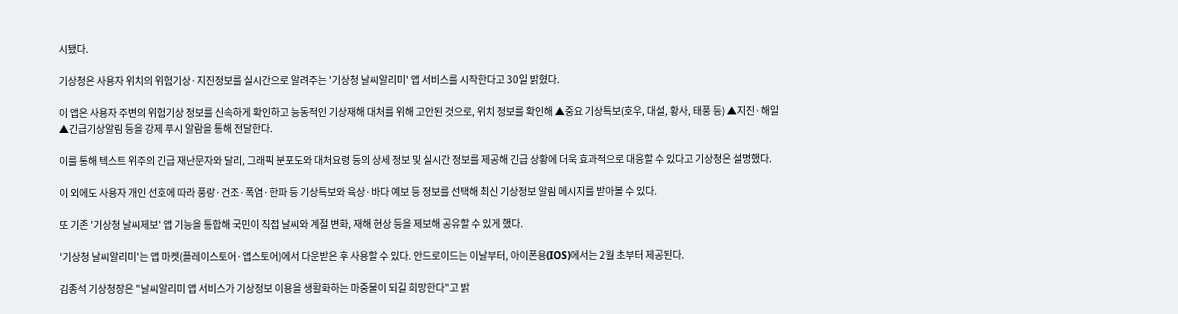시됐다.

기상청은 사용자 위치의 위험기상·지진정보를 실시간으로 알려주는 '기상청 날씨알리미' 앱 서비스를 시작한다고 30일 밝혔다.

이 앱은 사용자 주변의 위험기상 정보를 신속하게 확인하고 능동적인 기상재해 대처를 위해 고안된 것으로, 위치 정보를 확인해 ▲중요 기상특보(호우, 대설, 황사, 태풍 등) ▲지진·해일 ▲긴급기상알림 등을 강제 푸시 알람을 통해 전달한다.

이를 통해 텍스트 위주의 긴급 재난문자와 달리, 그래픽 분포도와 대처요령 등의 상세 정보 및 실시간 정보를 제공해 긴급 상황에 더욱 효과적으로 대응할 수 있다고 기상청은 설명했다.

이 외에도 사용자 개인 선호에 따라 풍랑·건조·폭염·한파 등 기상특보와 육상·바다 예보 등 정보를 선택해 최신 기상정보 알림 메시지를 받아볼 수 있다.

또 기존 '기상청 날씨제보' 앱 기능을 통합해 국민이 직접 날씨와 계절 변화, 재해 현상 등을 제보해 공유할 수 있게 했다.

'기상청 날씨알리미'는 앱 마켓(플레이스토어·앱스토어)에서 다운받은 후 사용할 수 있다. 안드로이드는 이날부터, 아이폰용(IOS)에서는 2월 초부터 제공된다.

김종석 기상청장은 "날씨알리미 앱 서비스가 기상정보 이용을 생활화하는 마중물이 되길 희망한다"고 밝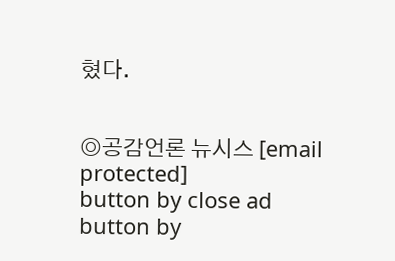혔다.


◎공감언론 뉴시스 [email protected]
button by close ad
button by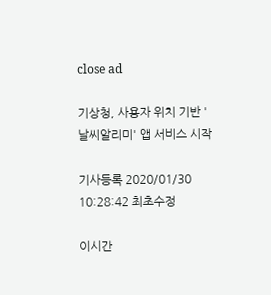close ad

기상청, 사용자 위치 기반 '날씨알리미' 앱 서비스 시작

기사등록 2020/01/30 10:28:42 최초수정

이시간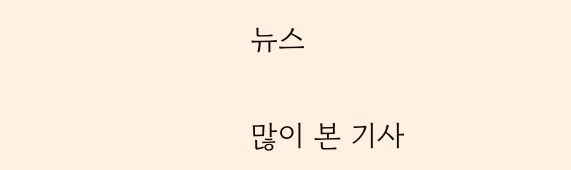뉴스

많이 본 기사